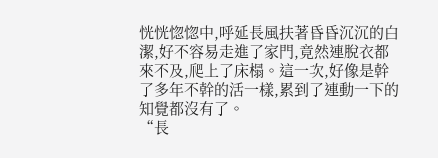恍恍惚惚中,呼延長風扶著昏昏沉沉的白潔,好不容易走進了家門,竟然連脫衣都來不及,爬上了床榻。這一次,好像是幹了多年不幹的活一樣,累到了連動一下的知覺都沒有了。
“長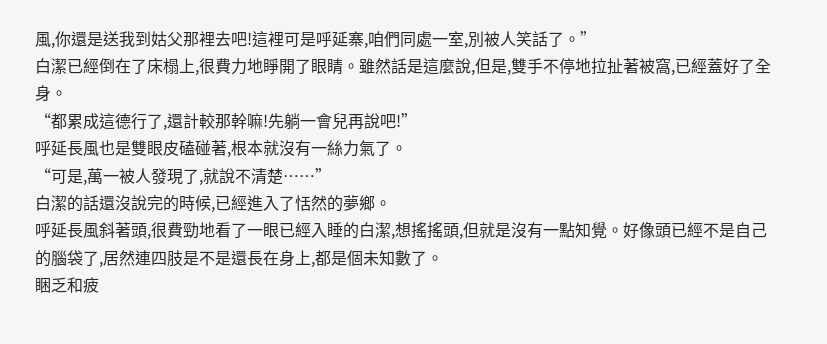風,你還是送我到姑父那裡去吧!這裡可是呼延寨,咱們同處一室,別被人笑話了。”
白潔已經倒在了床榻上,很費力地睜開了眼睛。雖然話是這麼說,但是,雙手不停地拉扯著被窩,已經蓋好了全身。
“都累成這德行了,還計較那幹嘛!先躺一會兒再說吧!”
呼延長風也是雙眼皮磕碰著,根本就沒有一絲力氣了。
“可是,萬一被人發現了,就說不清楚……”
白潔的話還沒說完的時候,已經進入了恬然的夢鄉。
呼延長風斜著頭,很費勁地看了一眼已經入睡的白潔,想搖搖頭,但就是沒有一點知覺。好像頭已經不是自己的腦袋了,居然連四肢是不是還長在身上,都是個未知數了。
睏乏和疲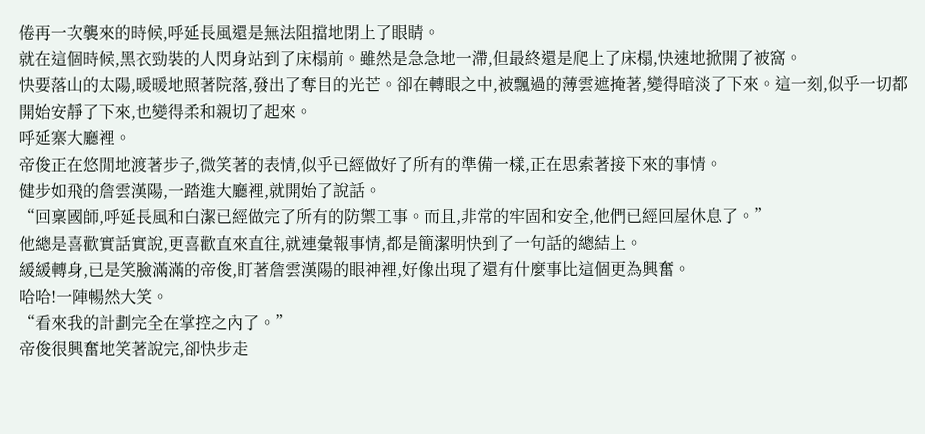倦再一次襲來的時候,呼延長風還是無法阻擋地閉上了眼睛。
就在這個時候,黑衣勁裝的人閃身站到了床榻前。雖然是急急地一滯,但最終還是爬上了床榻,快速地掀開了被窩。
快要落山的太陽,暖暖地照著院落,發出了奪目的光芒。卻在轉眼之中,被飄過的薄雲遮掩著,變得暗淡了下來。這一刻,似乎一切都開始安靜了下來,也變得柔和親切了起來。
呼延寨大廳裡。
帝俊正在悠閒地渡著步子,微笑著的表情,似乎已經做好了所有的準備一樣,正在思索著接下來的事情。
健步如飛的詹雲漢陽,一踏進大廳裡,就開始了說話。
“回稟國師,呼延長風和白潔已經做完了所有的防禦工事。而且,非常的牢固和安全,他們已經回屋休息了。”
他總是喜歡實話實說,更喜歡直來直往,就連彙報事情,都是簡潔明快到了一句話的總結上。
緩緩轉身,已是笑臉滿滿的帝俊,盯著詹雲漢陽的眼神裡,好像出現了還有什麼事比這個更為興奮。
哈哈!一陣暢然大笑。
“看來我的計劃完全在掌控之內了。”
帝俊很興奮地笑著說完,卻快步走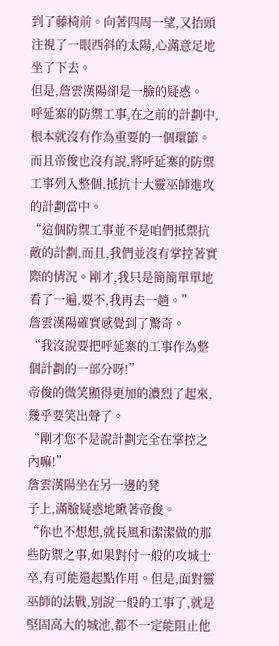到了藤椅前。向著四周一望,又抬頭注視了一眼西斜的太陽,心滿意足地坐了下去。
但是,詹雲漢陽卻是一臉的疑惑。
呼延寨的防禦工事,在之前的計劃中,根本就沒有作為重要的一個環節。而且帝俊也沒有說,將呼延寨的防禦工事列入整個,抵抗十大靈巫師進攻的計劃當中。
“這個防禦工事並不是咱們抵禦抗敵的計劃,而且,我們並沒有掌控著實際的情況。剛才,我只是簡簡單單地看了一遍,要不,我再去一趟。”
詹雲漢陽確實感覺到了驚奇。
“我沒說要把呼延寨的工事作為整個計劃的一部分呀!”
帝俊的微笑顯得更加的濃烈了起來,幾乎要笑出聲了。
“剛才您不是說計劃完全在掌控之內嘛!”
詹雲漢陽坐在另一邊的凳
子上,滿臉疑惑地瞅著帝俊。
“你也不想想,就長風和潔潔做的那些防禦之事,如果對付一般的攻城士卒,有可能還起點作用。但是,面對靈巫師的法戰,別說一般的工事了,就是堅固高大的城池,都不一定能阻止他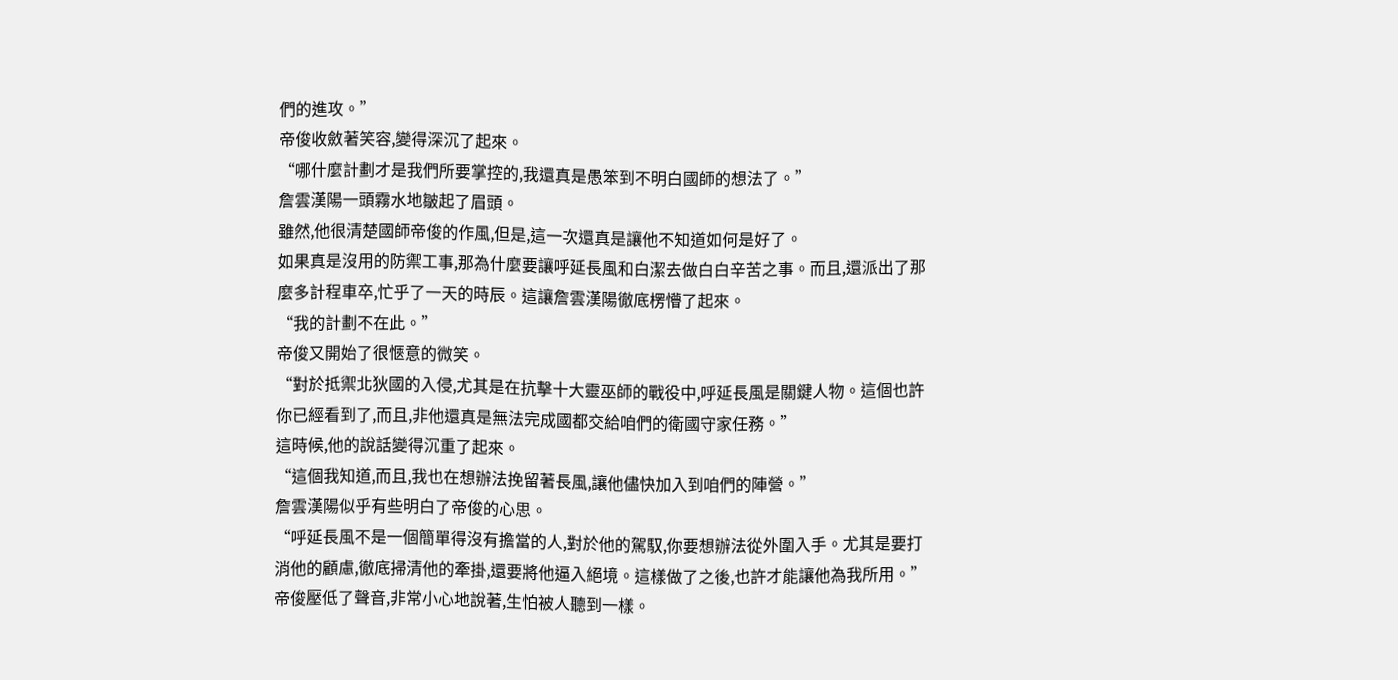們的進攻。”
帝俊收斂著笑容,變得深沉了起來。
“哪什麼計劃才是我們所要掌控的,我還真是愚笨到不明白國師的想法了。”
詹雲漢陽一頭霧水地皺起了眉頭。
雖然,他很清楚國師帝俊的作風,但是,這一次還真是讓他不知道如何是好了。
如果真是沒用的防禦工事,那為什麼要讓呼延長風和白潔去做白白辛苦之事。而且,還派出了那麼多計程車卒,忙乎了一天的時辰。這讓詹雲漢陽徹底楞懵了起來。
“我的計劃不在此。”
帝俊又開始了很愜意的微笑。
“對於抵禦北狄國的入侵,尤其是在抗擊十大靈巫師的戰役中,呼延長風是關鍵人物。這個也許你已經看到了,而且,非他還真是無法完成國都交給咱們的衛國守家任務。”
這時候,他的說話變得沉重了起來。
“這個我知道,而且,我也在想辦法挽留著長風,讓他儘快加入到咱們的陣營。”
詹雲漢陽似乎有些明白了帝俊的心思。
“呼延長風不是一個簡單得沒有擔當的人,對於他的駕馭,你要想辦法從外圍入手。尤其是要打消他的顧慮,徹底掃清他的牽掛,還要將他逼入絕境。這樣做了之後,也許才能讓他為我所用。”
帝俊壓低了聲音,非常小心地說著,生怕被人聽到一樣。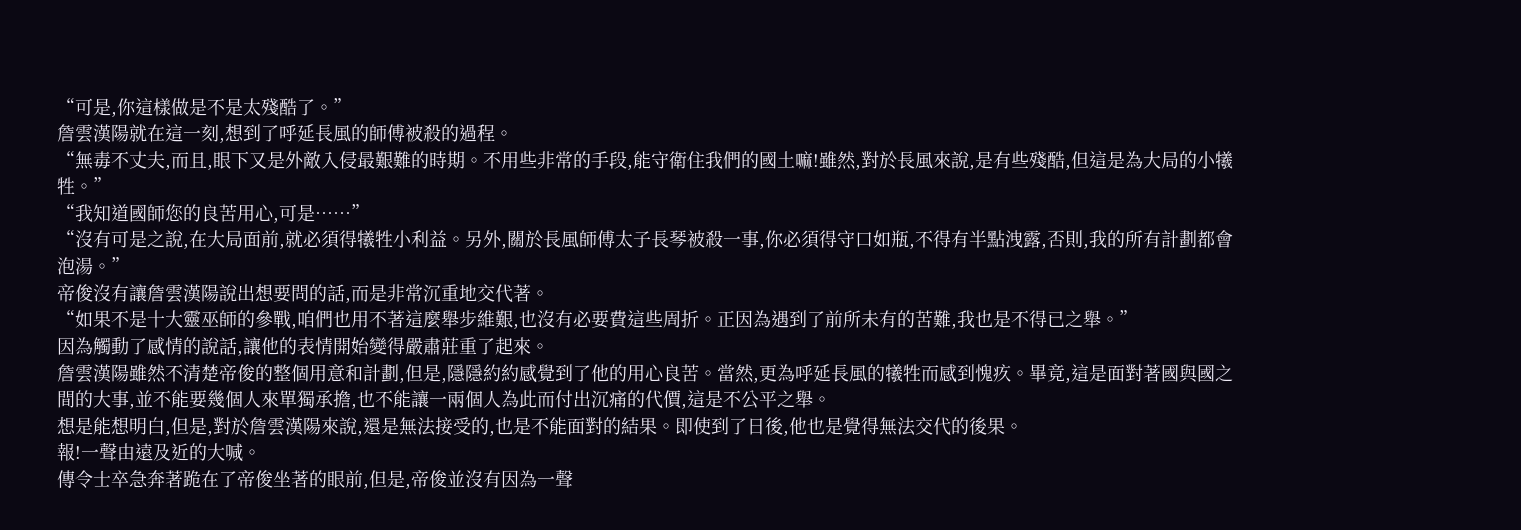“可是,你這樣做是不是太殘酷了。”
詹雲漢陽就在這一刻,想到了呼延長風的師傅被殺的過程。
“無毒不丈夫,而且,眼下又是外敵入侵最艱難的時期。不用些非常的手段,能守衛住我們的國土嘛!雖然,對於長風來說,是有些殘酷,但這是為大局的小犧牲。”
“我知道國師您的良苦用心,可是……”
“沒有可是之說,在大局面前,就必須得犧牲小利益。另外,關於長風師傅太子長琴被殺一事,你必須得守口如瓶,不得有半點洩露,否則,我的所有計劃都會泡湯。”
帝俊沒有讓詹雲漢陽說出想要問的話,而是非常沉重地交代著。
“如果不是十大靈巫師的參戰,咱們也用不著這麼舉步維艱,也沒有必要費這些周折。正因為遇到了前所未有的苦難,我也是不得已之舉。”
因為觸動了感情的說話,讓他的表情開始變得嚴肅莊重了起來。
詹雲漢陽雖然不清楚帝俊的整個用意和計劃,但是,隱隱約約感覺到了他的用心良苦。當然,更為呼延長風的犧牲而感到愧疚。畢竟,這是面對著國與國之間的大事,並不能要幾個人來單獨承擔,也不能讓一兩個人為此而付出沉痛的代價,這是不公平之舉。
想是能想明白,但是,對於詹雲漢陽來說,還是無法接受的,也是不能面對的結果。即使到了日後,他也是覺得無法交代的後果。
報!一聲由遠及近的大喊。
傳令士卒急奔著跪在了帝俊坐著的眼前,但是,帝俊並沒有因為一聲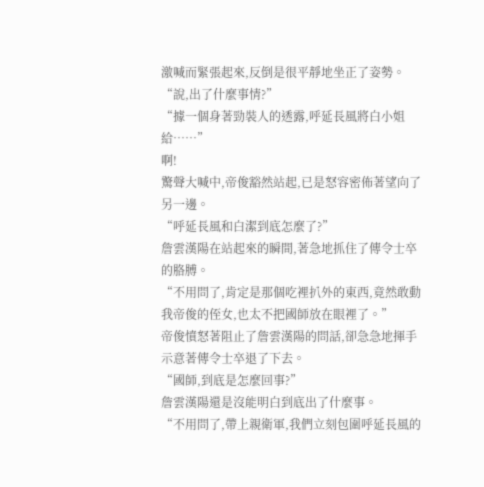激喊而緊張起來,反倒是很平靜地坐正了姿勢。
“說,出了什麼事情?”
“據一個身著勁裝人的透露,呼延長風將白小姐給……”
啊!
驚聲大喊中,帝俊豁然站起,已是怒容密佈著望向了另一邊。
“呼延長風和白潔到底怎麼了?”
詹雲漢陽在站起來的瞬間,著急地抓住了傳令士卒的胳膊。
“不用問了,肯定是那個吃裡扒外的東西,竟然敢動我帝俊的侄女,也太不把國師放在眼裡了。”
帝俊憤怒著阻止了詹雲漢陽的問話,卻急急地揮手示意著傳令士卒退了下去。
“國師,到底是怎麼回事?”
詹雲漢陽還是沒能明白到底出了什麼事。
“不用問了,帶上親衛軍,我們立刻包圍呼延長風的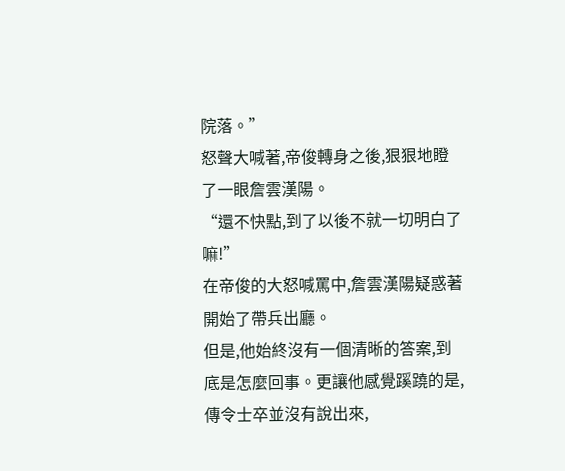院落。”
怒聲大喊著,帝俊轉身之後,狠狠地瞪了一眼詹雲漢陽。
“還不快點,到了以後不就一切明白了嘛!”
在帝俊的大怒喊罵中,詹雲漢陽疑惑著開始了帶兵出廳。
但是,他始終沒有一個清晰的答案,到底是怎麼回事。更讓他感覺蹊蹺的是,傳令士卒並沒有說出來,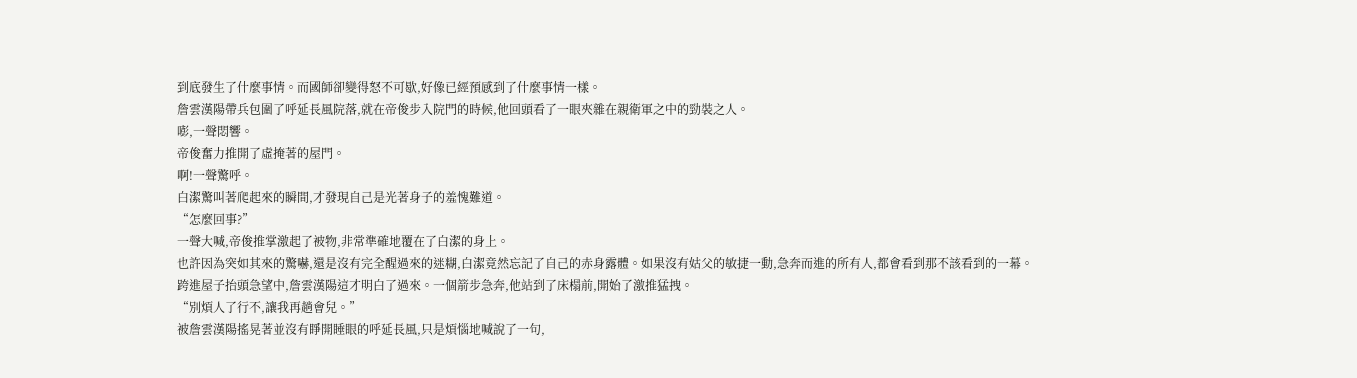到底發生了什麼事情。而國師卻變得怒不可歇,好像已經預感到了什麼事情一樣。
詹雲漢陽帶兵包圍了呼延長風院落,就在帝俊步入院門的時候,他回頭看了一眼夾雜在親衛軍之中的勁裝之人。
嘭,一聲悶響。
帝俊奮力推開了虛掩著的屋門。
啊!一聲驚呼。
白潔驚叫著爬起來的瞬間,才發現自己是光著身子的羞愧難道。
“怎麼回事?”
一聲大喊,帝俊推掌激起了被物,非常準確地覆在了白潔的身上。
也許因為突如其來的驚嚇,還是沒有完全醒過來的迷糊,白潔竟然忘記了自己的赤身露體。如果沒有姑父的敏捷一動,急奔而進的所有人,都會看到那不該看到的一幕。
跨進屋子抬頭急望中,詹雲漢陽這才明白了過來。一個箭步急奔,他站到了床榻前,開始了激推猛拽。
“別煩人了行不,讓我再趟會兒。”
被詹雲漢陽搖晃著並沒有睜開睡眼的呼延長風,只是煩惱地喊說了一句,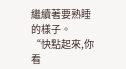繼續著要熟睡的樣子。
“快點起來,你看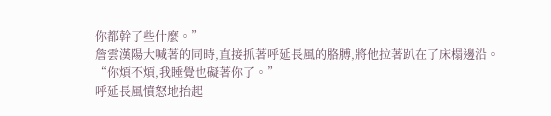你都幹了些什麼。”
詹雲漢陽大喊著的同時,直接抓著呼延長風的胳膊,將他拉著趴在了床榻邊沿。
“你煩不煩,我睡覺也礙著你了。”
呼延長風憤怒地抬起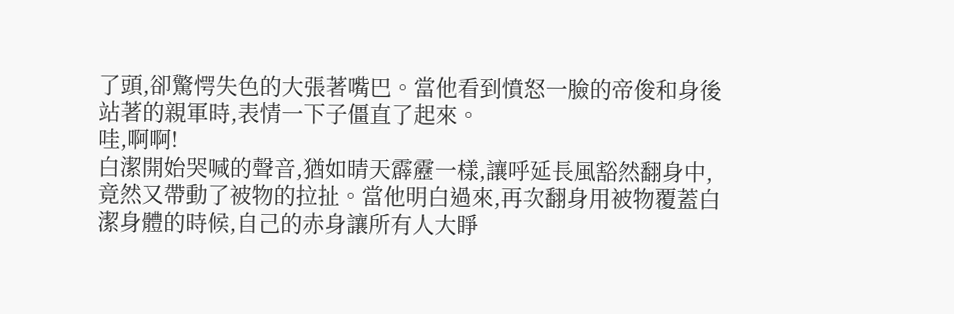了頭,卻驚愕失色的大張著嘴巴。當他看到憤怒一臉的帝俊和身後站著的親軍時,表情一下子僵直了起來。
哇,啊啊!
白潔開始哭喊的聲音,猶如晴天霹靂一樣,讓呼延長風豁然翻身中,竟然又帶動了被物的拉扯。當他明白過來,再次翻身用被物覆蓋白潔身體的時候,自己的赤身讓所有人大睜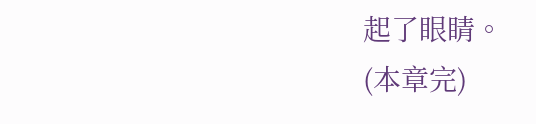起了眼睛。
(本章完)